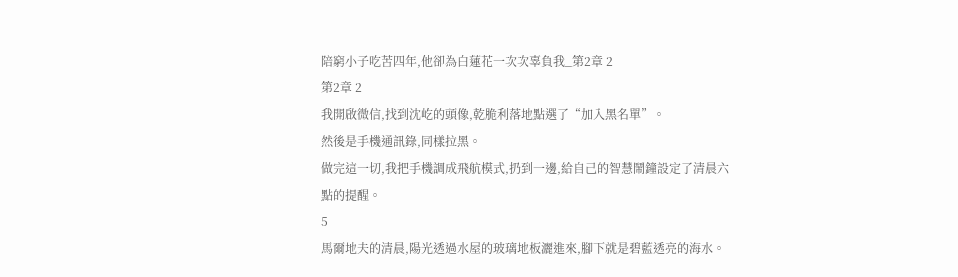陪窮小子吃苦四年,他卻為白蓮花一次次辜負我_第2章 2
第2章 2
我開啟微信,找到沈屹的頭像,乾脆利落地點選了“加入黑名單”。
然後是手機通訊錄,同樣拉黑。
做完這一切,我把手機調成飛航模式,扔到一邊,給自己的智慧鬧鐘設定了清晨六點的提醒。
5
馬爾地夫的清晨,陽光透過水屋的玻璃地板灑進來,腳下就是碧藍透亮的海水。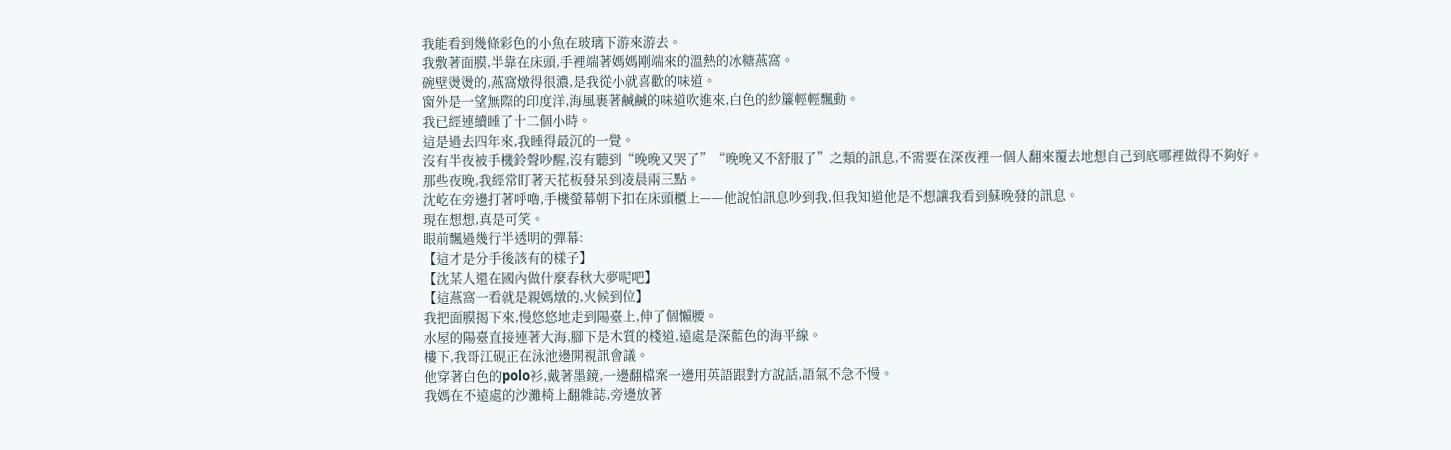我能看到幾條彩色的小魚在玻璃下游來游去。
我敷著面膜,半靠在床頭,手裡端著媽媽剛端來的溫熱的冰糖燕窩。
碗壁燙燙的,燕窩燉得很濃,是我從小就喜歡的味道。
窗外是一望無際的印度洋,海風裹著鹹鹹的味道吹進來,白色的紗簾輕輕飄動。
我已經連續睡了十二個小時。
這是過去四年來,我睡得最沉的一覺。
沒有半夜被手機鈴聲吵醒,沒有聽到“晚晚又哭了”“晚晚又不舒服了”之類的訊息,不需要在深夜裡一個人翻來覆去地想自己到底哪裡做得不夠好。
那些夜晚,我經常盯著天花板發呆到凌晨兩三點。
沈屹在旁邊打著呼嚕,手機螢幕朝下扣在床頭櫃上——他說怕訊息吵到我,但我知道他是不想讓我看到蘇晚發的訊息。
現在想想,真是可笑。
眼前飄過幾行半透明的彈幕:
【這才是分手後該有的樣子】
【沈某人還在國內做什麼春秋大夢呢吧】
【這燕窩一看就是親媽燉的,火候到位】
我把面膜揭下來,慢悠悠地走到陽臺上,伸了個懶腰。
水屋的陽臺直接連著大海,腳下是木質的棧道,遠處是深藍色的海平線。
樓下,我哥江硯正在泳池邊開視訊會議。
他穿著白色的polo衫,戴著墨鏡,一邊翻檔案一邊用英語跟對方說話,語氣不急不慢。
我媽在不遠處的沙灘椅上翻雜誌,旁邊放著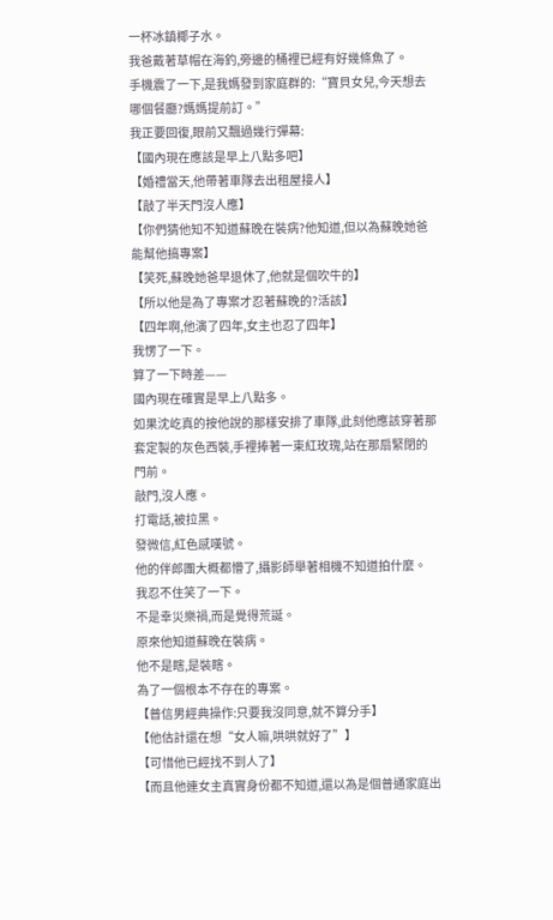一杯冰鎮椰子水。
我爸戴著草帽在海釣,旁邊的桶裡已經有好幾條魚了。
手機震了一下,是我媽發到家庭群的:“寶貝女兒,今天想去哪個餐廳?媽媽提前訂。”
我正要回復,眼前又飄過幾行彈幕:
【國內現在應該是早上八點多吧】
【婚禮當天,他帶著車隊去出租屋接人】
【敲了半天門沒人應】
【你們猜他知不知道蘇晚在裝病?他知道,但以為蘇晚她爸能幫他搞專案】
【笑死,蘇晚她爸早退休了,他就是個吹牛的】
【所以他是為了專案才忍著蘇晚的?活該】
【四年啊,他演了四年,女主也忍了四年】
我愣了一下。
算了一下時差——
國內現在確實是早上八點多。
如果沈屹真的按他說的那樣安排了車隊,此刻他應該穿著那套定製的灰色西裝,手裡捧著一束紅玫瑰,站在那扇緊閉的門前。
敲門,沒人應。
打電話,被拉黑。
發微信,紅色感嘆號。
他的伴郎團大概都懵了,攝影師舉著相機不知道拍什麼。
我忍不住笑了一下。
不是幸災樂禍,而是覺得荒誕。
原來他知道蘇晚在裝病。
他不是瞎,是裝瞎。
為了一個根本不存在的專案。
【普信男經典操作:只要我沒同意,就不算分手】
【他估計還在想“女人嘛,哄哄就好了”】
【可惜他已經找不到人了】
【而且他連女主真實身份都不知道,還以為是個普通家庭出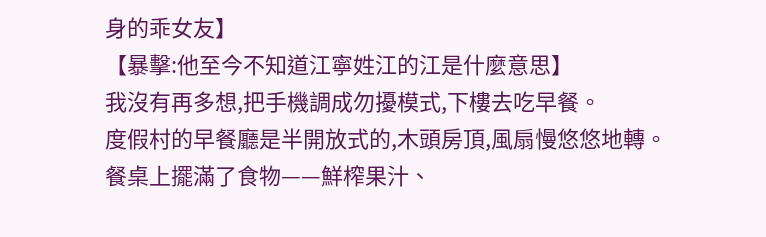身的乖女友】
【暴擊:他至今不知道江寧姓江的江是什麼意思】
我沒有再多想,把手機調成勿擾模式,下樓去吃早餐。
度假村的早餐廳是半開放式的,木頭房頂,風扇慢悠悠地轉。
餐桌上擺滿了食物——鮮榨果汁、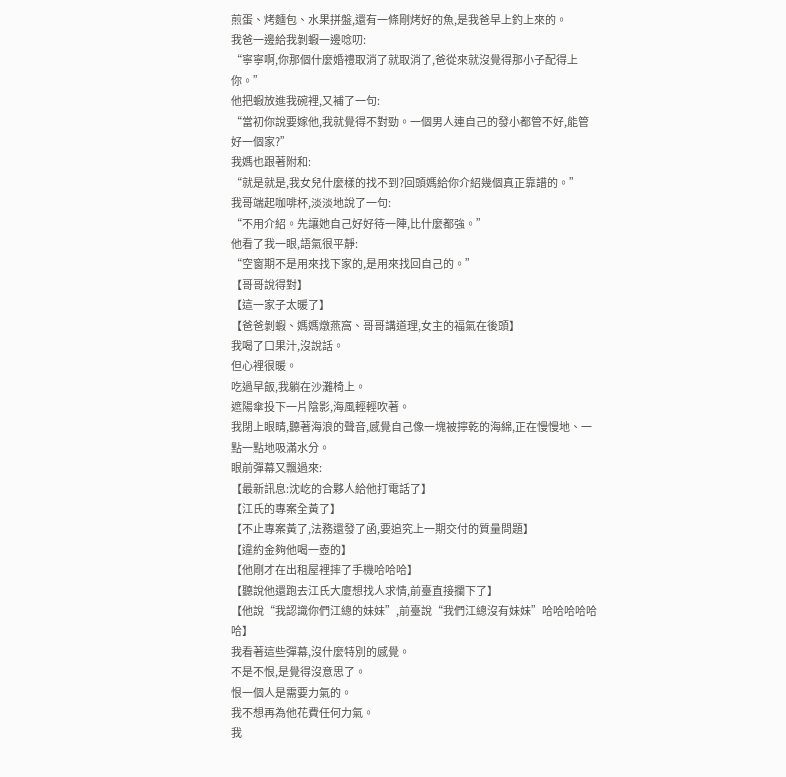煎蛋、烤麵包、水果拼盤,還有一條剛烤好的魚,是我爸早上釣上來的。
我爸一邊給我剝蝦一邊唸叨:
“寧寧啊,你那個什麼婚禮取消了就取消了,爸從來就沒覺得那小子配得上你。”
他把蝦放進我碗裡,又補了一句:
“當初你說要嫁他,我就覺得不對勁。一個男人連自己的發小都管不好,能管好一個家?”
我媽也跟著附和:
“就是就是,我女兒什麼樣的找不到?回頭媽給你介紹幾個真正靠譜的。”
我哥端起咖啡杯,淡淡地說了一句:
“不用介紹。先讓她自己好好待一陣,比什麼都強。”
他看了我一眼,語氣很平靜:
“空窗期不是用來找下家的,是用來找回自己的。”
【哥哥說得對】
【這一家子太暖了】
【爸爸剝蝦、媽媽燉燕窩、哥哥講道理,女主的福氣在後頭】
我喝了口果汁,沒說話。
但心裡很暖。
吃過早飯,我躺在沙灘椅上。
遮陽傘投下一片陰影,海風輕輕吹著。
我閉上眼睛,聽著海浪的聲音,感覺自己像一塊被擰乾的海綿,正在慢慢地、一點一點地吸滿水分。
眼前彈幕又飄過來:
【最新訊息:沈屹的合夥人給他打電話了】
【江氏的專案全黃了】
【不止專案黃了,法務還發了函,要追究上一期交付的質量問題】
【違約金夠他喝一壺的】
【他剛才在出租屋裡摔了手機哈哈哈】
【聽說他還跑去江氏大廈想找人求情,前臺直接攔下了】
【他說“我認識你們江總的妹妹”,前臺說“我們江總沒有妹妹”哈哈哈哈哈哈】
我看著這些彈幕,沒什麼特別的感覺。
不是不恨,是覺得沒意思了。
恨一個人是需要力氣的。
我不想再為他花費任何力氣。
我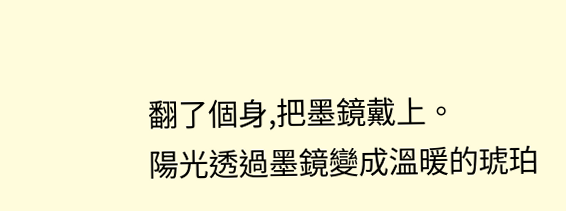翻了個身,把墨鏡戴上。
陽光透過墨鏡變成溫暖的琥珀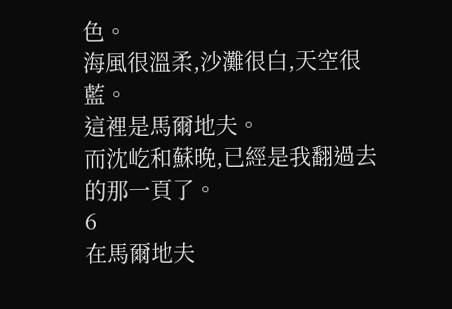色。
海風很溫柔,沙灘很白,天空很藍。
這裡是馬爾地夫。
而沈屹和蘇晚,已經是我翻過去的那一頁了。
6
在馬爾地夫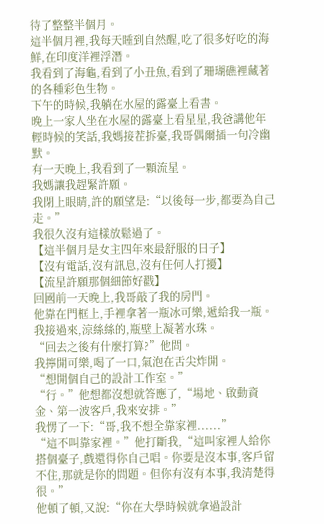待了整整半個月。
這半個月裡,我每天睡到自然醒,吃了很多好吃的海鮮,在印度洋裡浮潛。
我看到了海龜,看到了小丑魚,看到了珊瑚礁裡藏著的各種彩色生物。
下午的時候,我躺在水屋的露臺上看書。
晚上一家人坐在水屋的露臺上看星星,我爸講他年輕時候的笑話,我媽接茬拆臺,我哥偶爾插一句冷幽默。
有一天晚上,我看到了一顆流星。
我媽讓我趕緊許願。
我閉上眼睛,許的願望是:“以後每一步,都要為自己走。”
我很久沒有這樣放鬆過了。
【這半個月是女主四年來最舒服的日子】
【沒有電話,沒有訊息,沒有任何人打擾】
【流星許願那個細節好戳】
回國前一天晚上,我哥敲了我的房門。
他靠在門框上,手裡拿著一瓶冰可樂,遞給我一瓶。
我接過來,涼絲絲的,瓶壁上凝著水珠。
“回去之後有什麼打算?”他問。
我擰開可樂,喝了一口,氣泡在舌尖炸開。
“想開個自己的設計工作室。”
“行。”他想都沒想就答應了,“場地、啟動資金、第一波客戶,我來安排。”
我愣了一下:“哥,我不想全靠家裡......”
“這不叫靠家裡。”他打斷我,“這叫家裡人給你搭個臺子,戲還得你自己唱。你要是沒本事,客戶留不住,那就是你的問題。但你有沒有本事,我清楚得很。”
他頓了頓,又說:“你在大學時候就拿過設計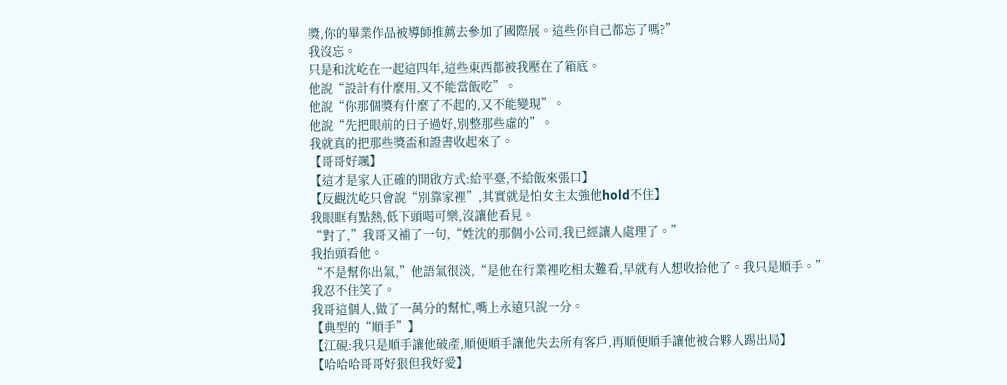獎,你的畢業作品被導師推薦去參加了國際展。這些你自己都忘了嗎?”
我沒忘。
只是和沈屹在一起這四年,這些東西都被我壓在了箱底。
他說“設計有什麼用,又不能當飯吃”。
他說“你那個獎有什麼了不起的,又不能變現”。
他說“先把眼前的日子過好,別整那些虛的”。
我就真的把那些獎盃和證書收起來了。
【哥哥好颯】
【這才是家人正確的開啟方式:給平臺,不給飯來張口】
【反觀沈屹只會說“別靠家裡”,其實就是怕女主太強他hold不住】
我眼眶有點熱,低下頭喝可樂,沒讓他看見。
“對了,”我哥又補了一句,“姓沈的那個小公司,我已經讓人處理了。”
我抬頭看他。
“不是幫你出氣,”他語氣很淡,“是他在行業裡吃相太難看,早就有人想收拾他了。我只是順手。”
我忍不住笑了。
我哥這個人,做了一萬分的幫忙,嘴上永遠只說一分。
【典型的“順手”】
【江硯:我只是順手讓他破產,順便順手讓他失去所有客戶,再順便順手讓他被合夥人踢出局】
【哈哈哈哥哥好狠但我好愛】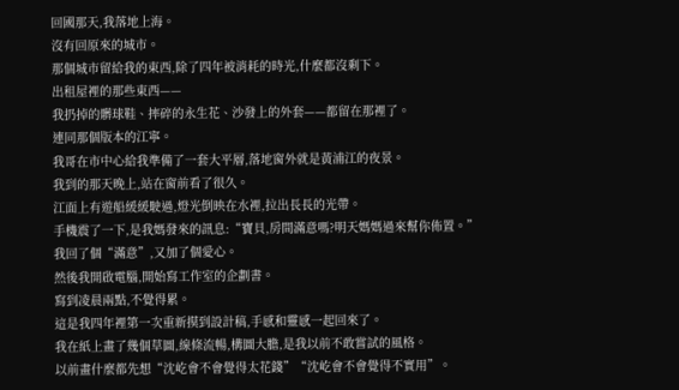回國那天,我落地上海。
沒有回原來的城市。
那個城市留給我的東西,除了四年被消耗的時光,什麼都沒剩下。
出租屋裡的那些東西——
我扔掉的髒球鞋、摔碎的永生花、沙發上的外套——都留在那裡了。
連同那個版本的江寧。
我哥在市中心給我準備了一套大平層,落地窗外就是黃浦江的夜景。
我到的那天晚上,站在窗前看了很久。
江面上有遊船緩緩駛過,燈光倒映在水裡,拉出長長的光帶。
手機震了一下,是我媽發來的訊息:“寶貝,房間滿意嗎?明天媽媽過來幫你佈置。”
我回了個“滿意”,又加了個愛心。
然後我開啟電腦,開始寫工作室的企劃書。
寫到凌晨兩點,不覺得累。
這是我四年裡第一次重新摸到設計稿,手感和靈感一起回來了。
我在紙上畫了幾個草圖,線條流暢,構圖大膽,是我以前不敢嘗試的風格。
以前畫什麼都先想“沈屹會不會覺得太花錢”“沈屹會不會覺得不實用”。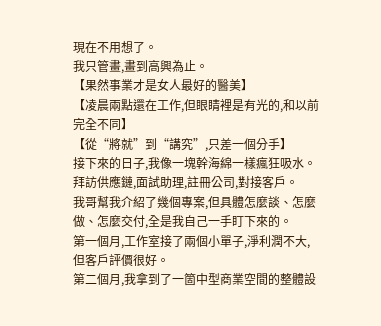現在不用想了。
我只管畫,畫到高興為止。
【果然事業才是女人最好的醫美】
【凌晨兩點還在工作,但眼睛裡是有光的,和以前完全不同】
【從“將就”到“講究”,只差一個分手】
接下來的日子,我像一塊幹海綿一樣瘋狂吸水。
拜訪供應鏈,面試助理,註冊公司,對接客戶。
我哥幫我介紹了幾個專案,但具體怎麼談、怎麼做、怎麼交付,全是我自己一手盯下來的。
第一個月,工作室接了兩個小單子,淨利潤不大,但客戶評價很好。
第二個月,我拿到了一箇中型商業空間的整體設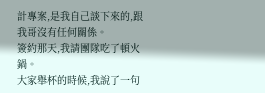計專案,是我自己談下來的,跟我哥沒有任何關係。
簽約那天,我請團隊吃了頓火鍋。
大家舉杯的時候,我說了一句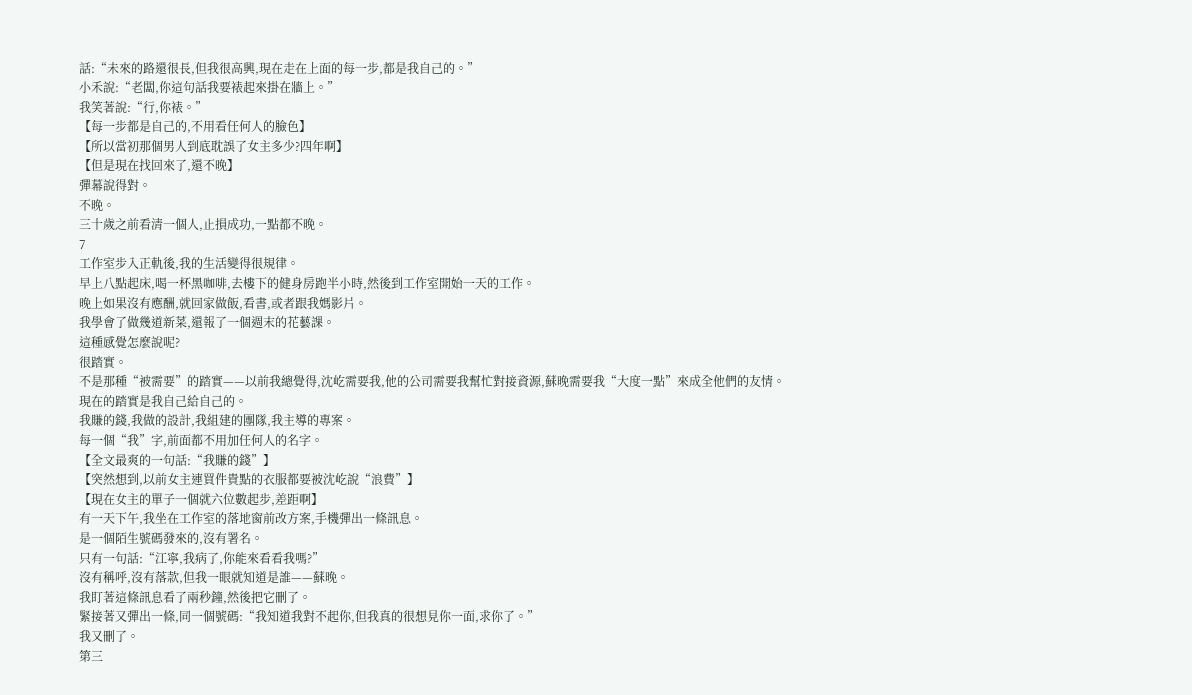話:“未來的路還很長,但我很高興,現在走在上面的每一步,都是我自己的。”
小禾說:“老闆,你這句話我要裱起來掛在牆上。”
我笑著說:“行,你裱。”
【每一步都是自己的,不用看任何人的臉色】
【所以當初那個男人到底耽誤了女主多少?四年啊】
【但是現在找回來了,還不晚】
彈幕說得對。
不晚。
三十歲之前看清一個人,止損成功,一點都不晚。
7
工作室步入正軌後,我的生活變得很規律。
早上八點起床,喝一杯黑咖啡,去樓下的健身房跑半小時,然後到工作室開始一天的工作。
晚上如果沒有應酬,就回家做飯,看書,或者跟我媽影片。
我學會了做幾道新菜,還報了一個週末的花藝課。
這種感覺怎麼說呢?
很踏實。
不是那種“被需要”的踏實——以前我總覺得,沈屹需要我,他的公司需要我幫忙對接資源,蘇晚需要我“大度一點”來成全他們的友情。
現在的踏實是我自己給自己的。
我賺的錢,我做的設計,我組建的團隊,我主導的專案。
每一個“我”字,前面都不用加任何人的名字。
【全文最爽的一句話:“我賺的錢”】
【突然想到,以前女主連買件貴點的衣服都要被沈屹說“浪費”】
【現在女主的單子一個就六位數起步,差距啊】
有一天下午,我坐在工作室的落地窗前改方案,手機彈出一條訊息。
是一個陌生號碼發來的,沒有署名。
只有一句話:“江寧,我病了,你能來看看我嗎?”
沒有稱呼,沒有落款,但我一眼就知道是誰——蘇晚。
我盯著這條訊息看了兩秒鐘,然後把它刪了。
緊接著又彈出一條,同一個號碼:“我知道我對不起你,但我真的很想見你一面,求你了。”
我又刪了。
第三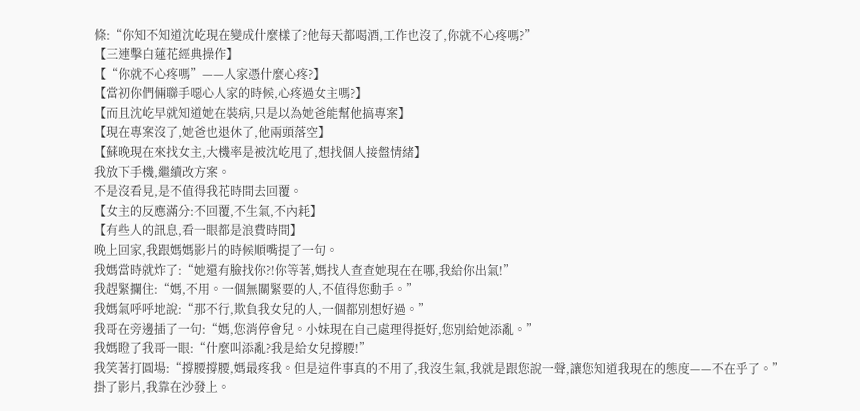條:“你知不知道沈屹現在變成什麼樣了?他每天都喝酒,工作也沒了,你就不心疼嗎?”
【三連擊白蓮花經典操作】
【“你就不心疼嗎”——人家憑什麼心疼?】
【當初你們倆聯手噁心人家的時候,心疼過女主嗎?】
【而且沈屹早就知道她在裝病,只是以為她爸能幫他搞專案】
【現在專案沒了,她爸也退休了,他兩頭落空】
【蘇晚現在來找女主,大機率是被沈屹甩了,想找個人接盤情緒】
我放下手機,繼續改方案。
不是沒看見,是不值得我花時間去回覆。
【女主的反應滿分:不回覆,不生氣,不內耗】
【有些人的訊息,看一眼都是浪費時間】
晚上回家,我跟媽媽影片的時候順嘴提了一句。
我媽當時就炸了:“她還有臉找你?!你等著,媽找人查查她現在在哪,我給你出氣!”
我趕緊攔住:“媽,不用。一個無關緊要的人,不值得您動手。”
我媽氣呼呼地說:“那不行,欺負我女兒的人,一個都別想好過。”
我哥在旁邊插了一句:“媽,您消停會兒。小妹現在自己處理得挺好,您別給她添亂。”
我媽瞪了我哥一眼:“什麼叫添亂?我是給女兒撐腰!”
我笑著打圓場:“撐腰撐腰,媽最疼我。但是這件事真的不用了,我沒生氣,我就是跟您說一聲,讓您知道我現在的態度——不在乎了。”
掛了影片,我靠在沙發上。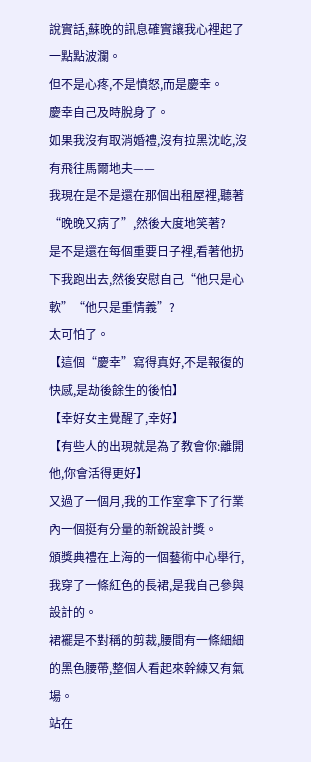說實話,蘇晚的訊息確實讓我心裡起了一點點波瀾。
但不是心疼,不是憤怒,而是慶幸。
慶幸自己及時脫身了。
如果我沒有取消婚禮,沒有拉黑沈屹,沒有飛往馬爾地夫——
我現在是不是還在那個出租屋裡,聽著“晚晚又病了”,然後大度地笑著?
是不是還在每個重要日子裡,看著他扔下我跑出去,然後安慰自己“他只是心軟”“他只是重情義”?
太可怕了。
【這個“慶幸”寫得真好,不是報復的快感,是劫後餘生的後怕】
【幸好女主覺醒了,幸好】
【有些人的出現就是為了教會你:離開他,你會活得更好】
又過了一個月,我的工作室拿下了行業內一個挺有分量的新銳設計獎。
頒獎典禮在上海的一個藝術中心舉行,我穿了一條紅色的長裙,是我自己參與設計的。
裙襬是不對稱的剪裁,腰間有一條細細的黑色腰帶,整個人看起來幹練又有氣場。
站在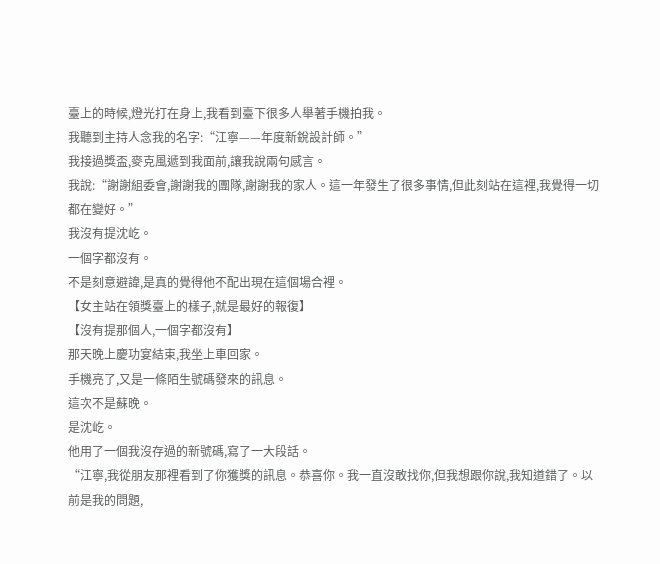臺上的時候,燈光打在身上,我看到臺下很多人舉著手機拍我。
我聽到主持人念我的名字:“江寧——年度新銳設計師。”
我接過獎盃,麥克風遞到我面前,讓我說兩句感言。
我說:“謝謝組委會,謝謝我的團隊,謝謝我的家人。這一年發生了很多事情,但此刻站在這裡,我覺得一切都在變好。”
我沒有提沈屹。
一個字都沒有。
不是刻意避諱,是真的覺得他不配出現在這個場合裡。
【女主站在領獎臺上的樣子,就是最好的報復】
【沒有提那個人,一個字都沒有】
那天晚上慶功宴結束,我坐上車回家。
手機亮了,又是一條陌生號碼發來的訊息。
這次不是蘇晚。
是沈屹。
他用了一個我沒存過的新號碼,寫了一大段話。
“江寧,我從朋友那裡看到了你獲獎的訊息。恭喜你。我一直沒敢找你,但我想跟你說,我知道錯了。以前是我的問題,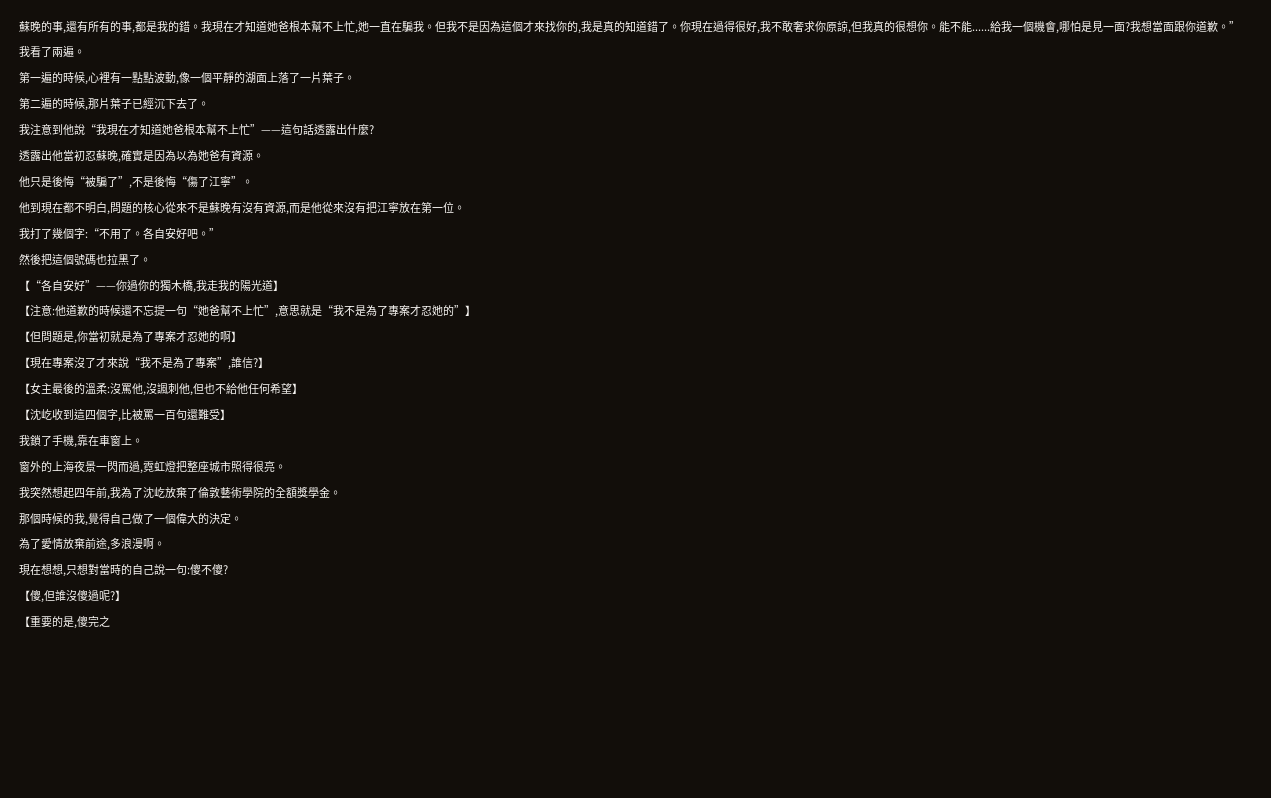蘇晚的事,還有所有的事,都是我的錯。我現在才知道她爸根本幫不上忙,她一直在騙我。但我不是因為這個才來找你的,我是真的知道錯了。你現在過得很好,我不敢奢求你原諒,但我真的很想你。能不能......給我一個機會,哪怕是見一面?我想當面跟你道歉。”
我看了兩遍。
第一遍的時候,心裡有一點點波動,像一個平靜的湖面上落了一片葉子。
第二遍的時候,那片葉子已經沉下去了。
我注意到他說“我現在才知道她爸根本幫不上忙”——這句話透露出什麼?
透露出他當初忍蘇晚,確實是因為以為她爸有資源。
他只是後悔“被騙了”,不是後悔“傷了江寧”。
他到現在都不明白,問題的核心從來不是蘇晚有沒有資源,而是他從來沒有把江寧放在第一位。
我打了幾個字:“不用了。各自安好吧。”
然後把這個號碼也拉黑了。
【“各自安好”——你過你的獨木橋,我走我的陽光道】
【注意:他道歉的時候還不忘提一句“她爸幫不上忙”,意思就是“我不是為了專案才忍她的”】
【但問題是,你當初就是為了專案才忍她的啊】
【現在專案沒了才來說“我不是為了專案”,誰信?】
【女主最後的溫柔:沒罵他,沒諷刺他,但也不給他任何希望】
【沈屹收到這四個字,比被罵一百句還難受】
我鎖了手機,靠在車窗上。
窗外的上海夜景一閃而過,霓虹燈把整座城市照得很亮。
我突然想起四年前,我為了沈屹放棄了倫敦藝術學院的全額獎學金。
那個時候的我,覺得自己做了一個偉大的決定。
為了愛情放棄前途,多浪漫啊。
現在想想,只想對當時的自己說一句:傻不傻?
【傻,但誰沒傻過呢?】
【重要的是,傻完之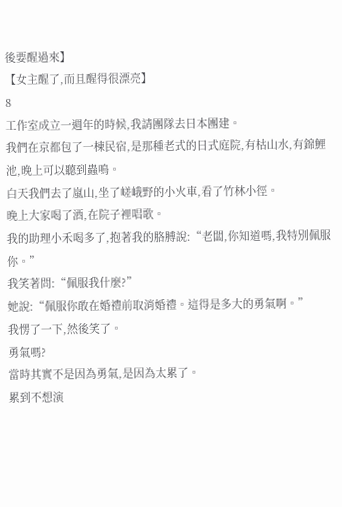後要醒過來】
【女主醒了,而且醒得很漂亮】
8
工作室成立一週年的時候,我請團隊去日本團建。
我們在京都包了一棟民宿,是那種老式的日式庭院,有枯山水,有錦鯉池,晚上可以聽到蟲鳴。
白天我們去了嵐山,坐了嵯峨野的小火車,看了竹林小徑。
晚上大家喝了酒,在院子裡唱歌。
我的助理小禾喝多了,抱著我的胳膊說:“老闆,你知道嗎,我特別佩服你。”
我笑著問:“佩服我什麼?”
她說:“佩服你敢在婚禮前取消婚禮。這得是多大的勇氣啊。”
我愣了一下,然後笑了。
勇氣嗎?
當時其實不是因為勇氣,是因為太累了。
累到不想演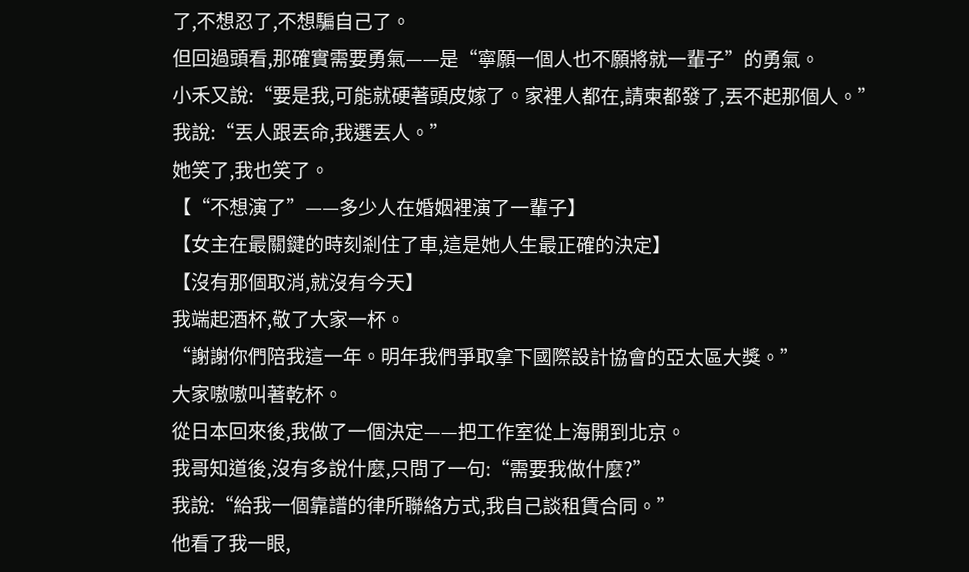了,不想忍了,不想騙自己了。
但回過頭看,那確實需要勇氣——是“寧願一個人也不願將就一輩子”的勇氣。
小禾又說:“要是我,可能就硬著頭皮嫁了。家裡人都在,請柬都發了,丟不起那個人。”
我說:“丟人跟丟命,我選丟人。”
她笑了,我也笑了。
【“不想演了”——多少人在婚姻裡演了一輩子】
【女主在最關鍵的時刻剎住了車,這是她人生最正確的決定】
【沒有那個取消,就沒有今天】
我端起酒杯,敬了大家一杯。
“謝謝你們陪我這一年。明年我們爭取拿下國際設計協會的亞太區大獎。”
大家嗷嗷叫著乾杯。
從日本回來後,我做了一個決定——把工作室從上海開到北京。
我哥知道後,沒有多說什麼,只問了一句:“需要我做什麼?”
我說:“給我一個靠譜的律所聯絡方式,我自己談租賃合同。”
他看了我一眼,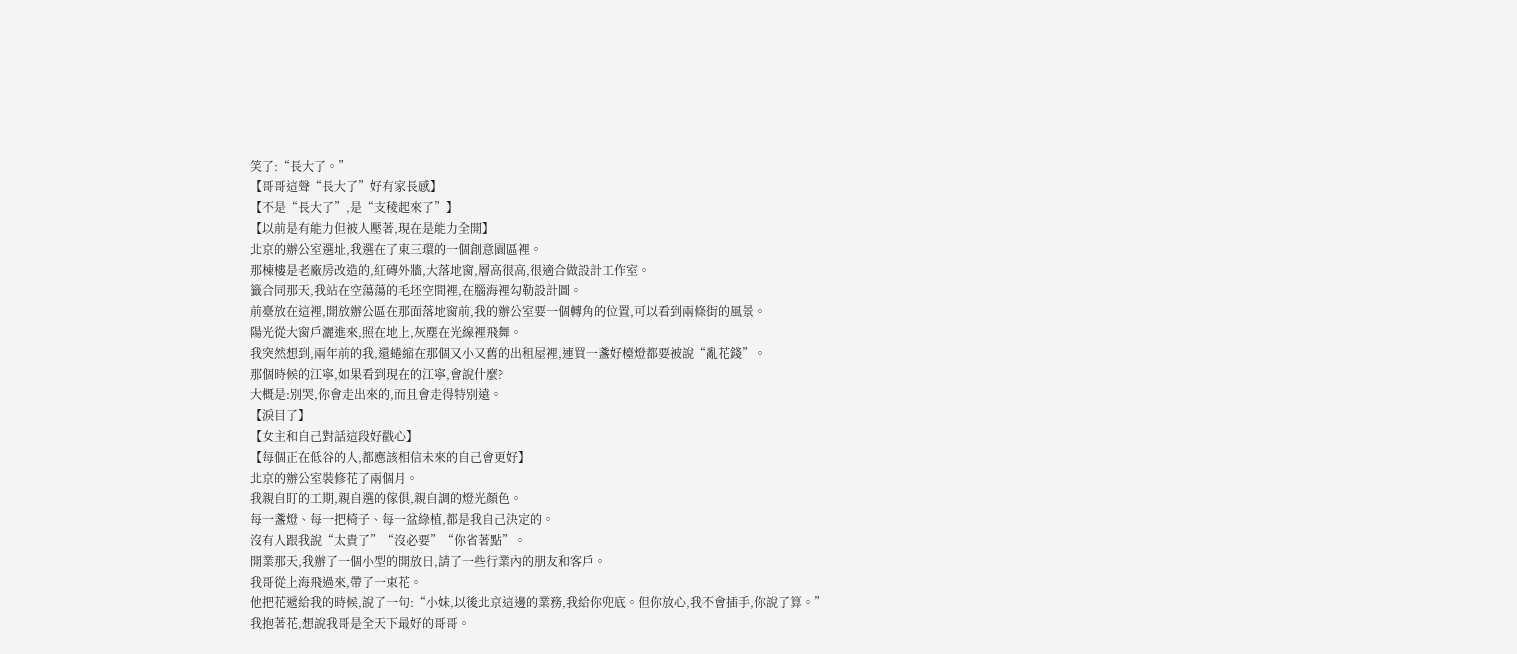笑了:“長大了。”
【哥哥這聲“長大了”好有家長感】
【不是“長大了”,是“支稜起來了”】
【以前是有能力但被人壓著,現在是能力全開】
北京的辦公室選址,我選在了東三環的一個創意園區裡。
那棟樓是老廠房改造的,紅磚外牆,大落地窗,層高很高,很適合做設計工作室。
籤合同那天,我站在空蕩蕩的毛坯空間裡,在腦海裡勾勒設計圖。
前臺放在這裡,開放辦公區在那面落地窗前,我的辦公室要一個轉角的位置,可以看到兩條街的風景。
陽光從大窗戶灑進來,照在地上,灰塵在光線裡飛舞。
我突然想到,兩年前的我,還蜷縮在那個又小又舊的出租屋裡,連買一盞好檯燈都要被說“亂花錢”。
那個時候的江寧,如果看到現在的江寧,會說什麼?
大概是:別哭,你會走出來的,而且會走得特別遠。
【淚目了】
【女主和自己對話這段好戳心】
【每個正在低谷的人,都應該相信未來的自己會更好】
北京的辦公室裝修花了兩個月。
我親自盯的工期,親自選的傢俱,親自調的燈光顏色。
每一盞燈、每一把椅子、每一盆綠植,都是我自己決定的。
沒有人跟我說“太貴了”“沒必要”“你省著點”。
開業那天,我辦了一個小型的開放日,請了一些行業內的朋友和客戶。
我哥從上海飛過來,帶了一束花。
他把花遞給我的時候,說了一句:“小妹,以後北京這邊的業務,我給你兜底。但你放心,我不會插手,你說了算。”
我抱著花,想說我哥是全天下最好的哥哥。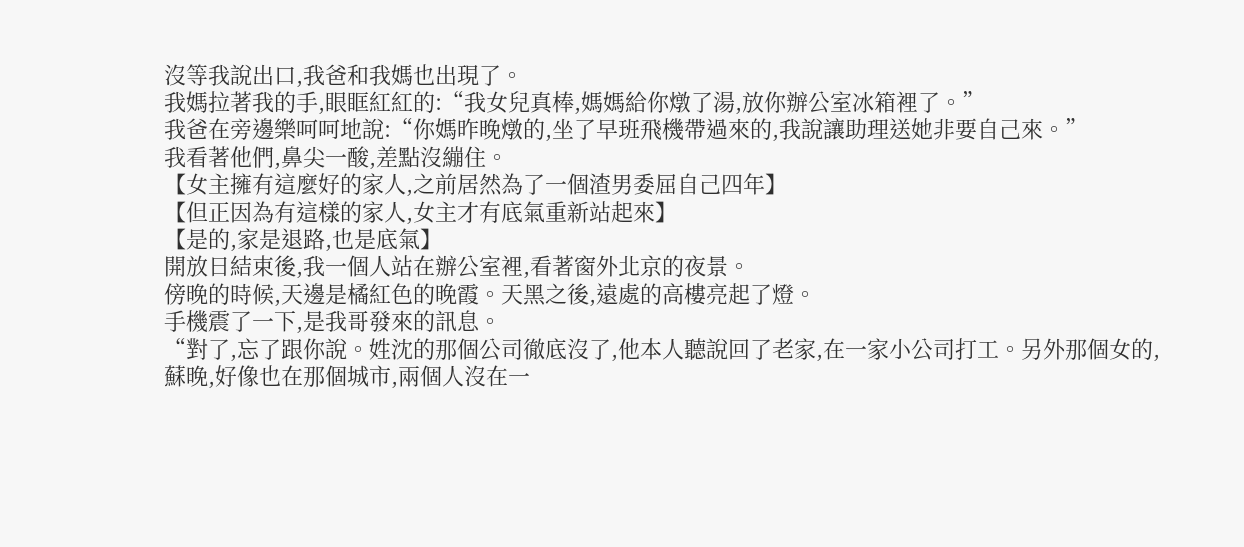沒等我說出口,我爸和我媽也出現了。
我媽拉著我的手,眼眶紅紅的:“我女兒真棒,媽媽給你燉了湯,放你辦公室冰箱裡了。”
我爸在旁邊樂呵呵地說:“你媽昨晚燉的,坐了早班飛機帶過來的,我說讓助理送她非要自己來。”
我看著他們,鼻尖一酸,差點沒繃住。
【女主擁有這麼好的家人,之前居然為了一個渣男委屈自己四年】
【但正因為有這樣的家人,女主才有底氣重新站起來】
【是的,家是退路,也是底氣】
開放日結束後,我一個人站在辦公室裡,看著窗外北京的夜景。
傍晚的時候,天邊是橘紅色的晚霞。天黑之後,遠處的高樓亮起了燈。
手機震了一下,是我哥發來的訊息。
“對了,忘了跟你說。姓沈的那個公司徹底沒了,他本人聽說回了老家,在一家小公司打工。另外那個女的,蘇晚,好像也在那個城市,兩個人沒在一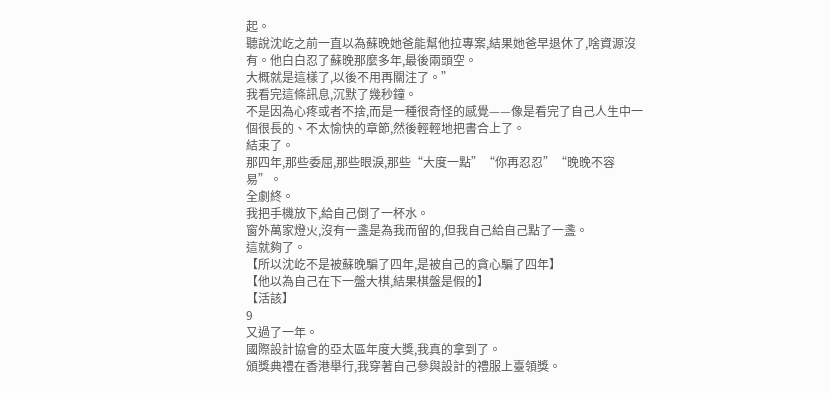起。
聽說沈屹之前一直以為蘇晚她爸能幫他拉專案,結果她爸早退休了,啥資源沒有。他白白忍了蘇晚那麼多年,最後兩頭空。
大概就是這樣了,以後不用再關注了。”
我看完這條訊息,沉默了幾秒鐘。
不是因為心疼或者不捨,而是一種很奇怪的感覺——像是看完了自己人生中一個很長的、不太愉快的章節,然後輕輕地把書合上了。
結束了。
那四年,那些委屈,那些眼淚,那些“大度一點”“你再忍忍”“晚晚不容易”。
全劇終。
我把手機放下,給自己倒了一杯水。
窗外萬家燈火,沒有一盞是為我而留的,但我自己給自己點了一盞。
這就夠了。
【所以沈屹不是被蘇晚騙了四年,是被自己的貪心騙了四年】
【他以為自己在下一盤大棋,結果棋盤是假的】
【活該】
9
又過了一年。
國際設計協會的亞太區年度大獎,我真的拿到了。
頒獎典禮在香港舉行,我穿著自己參與設計的禮服上臺領獎。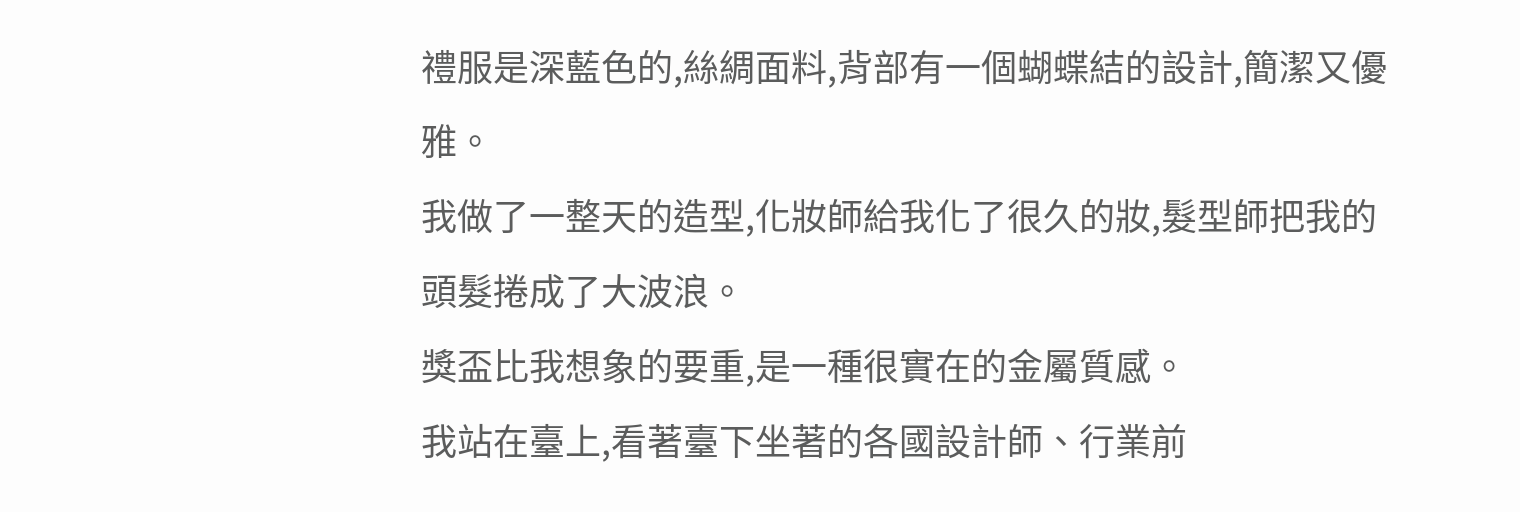禮服是深藍色的,絲綢面料,背部有一個蝴蝶結的設計,簡潔又優雅。
我做了一整天的造型,化妝師給我化了很久的妝,髮型師把我的頭髮捲成了大波浪。
獎盃比我想象的要重,是一種很實在的金屬質感。
我站在臺上,看著臺下坐著的各國設計師、行業前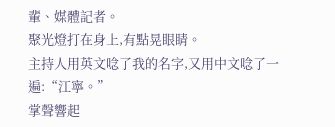輩、媒體記者。
聚光燈打在身上,有點晃眼睛。
主持人用英文唸了我的名字,又用中文唸了一遍:“江寧。”
掌聲響起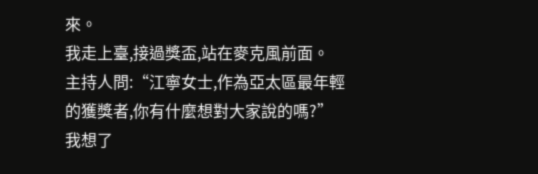來。
我走上臺,接過獎盃,站在麥克風前面。
主持人問:“江寧女士,作為亞太區最年輕的獲獎者,你有什麼想對大家說的嗎?”
我想了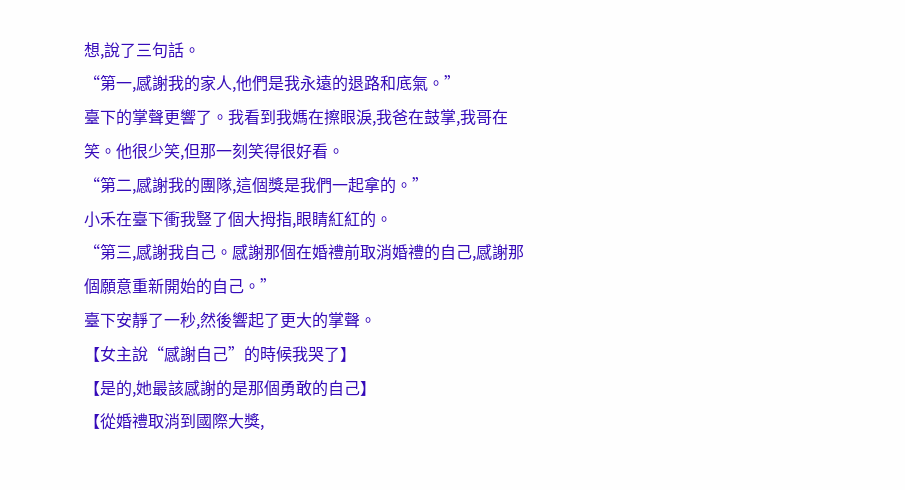想,說了三句話。
“第一,感謝我的家人,他們是我永遠的退路和底氣。”
臺下的掌聲更響了。我看到我媽在擦眼淚,我爸在鼓掌,我哥在笑。他很少笑,但那一刻笑得很好看。
“第二,感謝我的團隊,這個獎是我們一起拿的。”
小禾在臺下衝我豎了個大拇指,眼睛紅紅的。
“第三,感謝我自己。感謝那個在婚禮前取消婚禮的自己,感謝那個願意重新開始的自己。”
臺下安靜了一秒,然後響起了更大的掌聲。
【女主說“感謝自己”的時候我哭了】
【是的,她最該感謝的是那個勇敢的自己】
【從婚禮取消到國際大獎,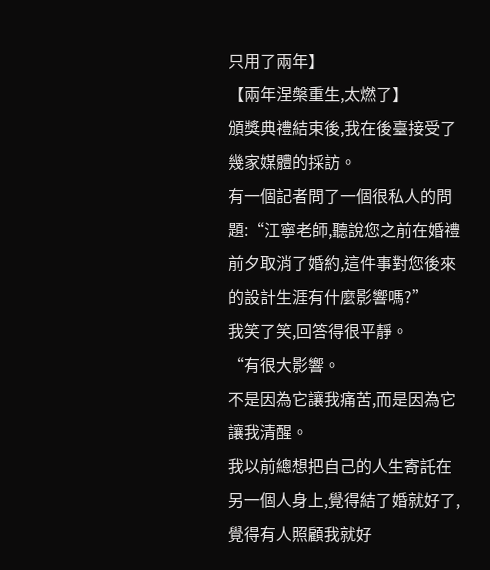只用了兩年】
【兩年涅槃重生,太燃了】
頒獎典禮結束後,我在後臺接受了幾家媒體的採訪。
有一個記者問了一個很私人的問題:“江寧老師,聽說您之前在婚禮前夕取消了婚約,這件事對您後來的設計生涯有什麼影響嗎?”
我笑了笑,回答得很平靜。
“有很大影響。
不是因為它讓我痛苦,而是因為它讓我清醒。
我以前總想把自己的人生寄託在另一個人身上,覺得結了婚就好了,覺得有人照顧我就好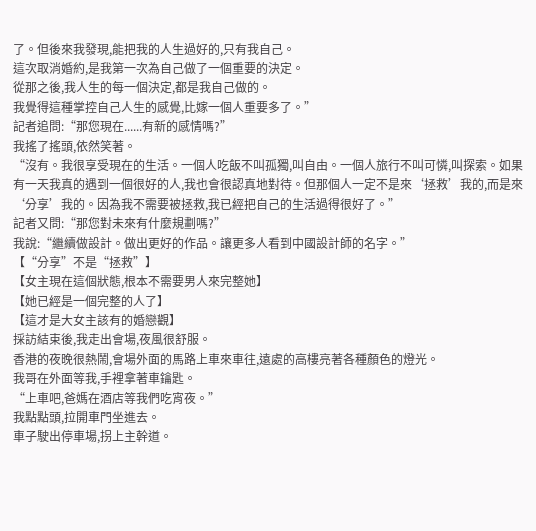了。但後來我發現,能把我的人生過好的,只有我自己。
這次取消婚約,是我第一次為自己做了一個重要的決定。
從那之後,我人生的每一個決定,都是我自己做的。
我覺得這種掌控自己人生的感覺,比嫁一個人重要多了。”
記者追問:“那您現在......有新的感情嗎?”
我搖了搖頭,依然笑著。
“沒有。我很享受現在的生活。一個人吃飯不叫孤獨,叫自由。一個人旅行不叫可憐,叫探索。如果有一天我真的遇到一個很好的人,我也會很認真地對待。但那個人一定不是來‘拯救’我的,而是來‘分享’我的。因為我不需要被拯救,我已經把自己的生活過得很好了。”
記者又問:“那您對未來有什麼規劃嗎?”
我說:“繼續做設計。做出更好的作品。讓更多人看到中國設計師的名字。”
【“分享”不是“拯救”】
【女主現在這個狀態,根本不需要男人來完整她】
【她已經是一個完整的人了】
【這才是大女主該有的婚戀觀】
採訪結束後,我走出會場,夜風很舒服。
香港的夜晚很熱鬧,會場外面的馬路上車來車往,遠處的高樓亮著各種顏色的燈光。
我哥在外面等我,手裡拿著車鑰匙。
“上車吧,爸媽在酒店等我們吃宵夜。”
我點點頭,拉開車門坐進去。
車子駛出停車場,拐上主幹道。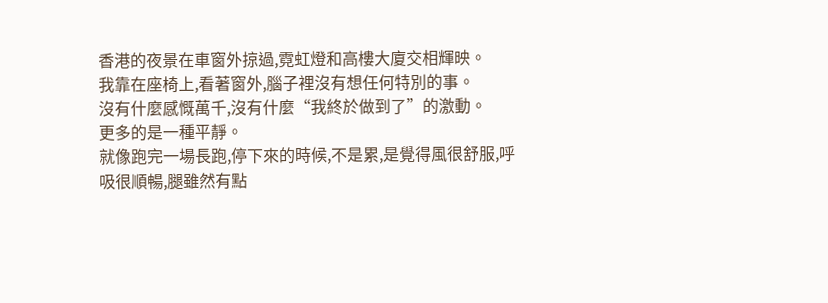香港的夜景在車窗外掠過,霓虹燈和高樓大廈交相輝映。
我靠在座椅上,看著窗外,腦子裡沒有想任何特別的事。
沒有什麼感慨萬千,沒有什麼“我終於做到了”的激動。
更多的是一種平靜。
就像跑完一場長跑,停下來的時候,不是累,是覺得風很舒服,呼吸很順暢,腿雖然有點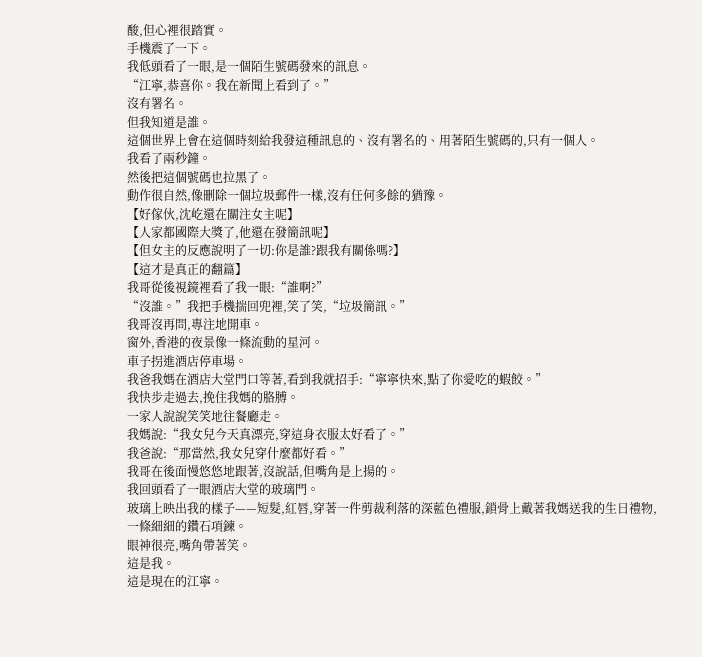酸,但心裡很踏實。
手機震了一下。
我低頭看了一眼,是一個陌生號碼發來的訊息。
“江寧,恭喜你。我在新聞上看到了。”
沒有署名。
但我知道是誰。
這個世界上會在這個時刻給我發這種訊息的、沒有署名的、用著陌生號碼的,只有一個人。
我看了兩秒鐘。
然後把這個號碼也拉黑了。
動作很自然,像刪除一個垃圾郵件一樣,沒有任何多餘的猶豫。
【好傢伙,沈屹還在關注女主呢】
【人家都國際大獎了,他還在發簡訊呢】
【但女主的反應說明了一切:你是誰?跟我有關係嗎?】
【這才是真正的翻篇】
我哥從後視鏡裡看了我一眼:“誰啊?”
“沒誰。”我把手機揣回兜裡,笑了笑,“垃圾簡訊。”
我哥沒再問,專注地開車。
窗外,香港的夜景像一條流動的星河。
車子拐進酒店停車場。
我爸我媽在酒店大堂門口等著,看到我就招手:“寧寧快來,點了你愛吃的蝦餃。”
我快步走過去,挽住我媽的胳膊。
一家人說說笑笑地往餐廳走。
我媽說:“我女兒今天真漂亮,穿這身衣服太好看了。”
我爸說:“那當然,我女兒穿什麼都好看。”
我哥在後面慢悠悠地跟著,沒說話,但嘴角是上揚的。
我回頭看了一眼酒店大堂的玻璃門。
玻璃上映出我的樣子——短髮,紅唇,穿著一件剪裁利落的深藍色禮服,鎖骨上戴著我媽送我的生日禮物,一條細細的鑽石項鍊。
眼神很亮,嘴角帶著笑。
這是我。
這是現在的江寧。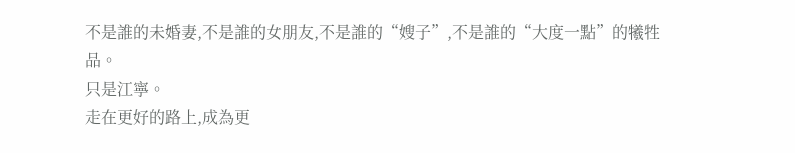不是誰的未婚妻,不是誰的女朋友,不是誰的“嫂子”,不是誰的“大度一點”的犧牲品。
只是江寧。
走在更好的路上,成為更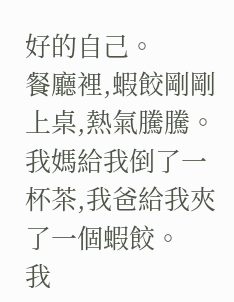好的自己。
餐廳裡,蝦餃剛剛上桌,熱氣騰騰。
我媽給我倒了一杯茶,我爸給我夾了一個蝦餃。
我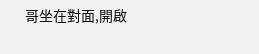哥坐在對面,開啟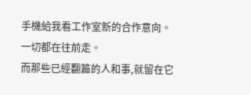手機給我看工作室新的合作意向。
一切都在往前走。
而那些已經翻篇的人和事,就留在它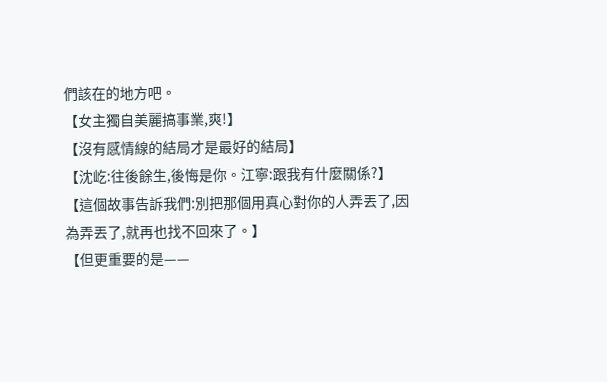們該在的地方吧。
【女主獨自美麗搞事業,爽!】
【沒有感情線的結局才是最好的結局】
【沈屹:往後餘生,後悔是你。江寧:跟我有什麼關係?】
【這個故事告訴我們:別把那個用真心對你的人弄丟了,因為弄丟了,就再也找不回來了。】
【但更重要的是——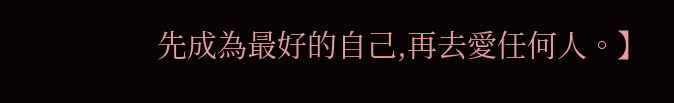先成為最好的自己,再去愛任何人。】